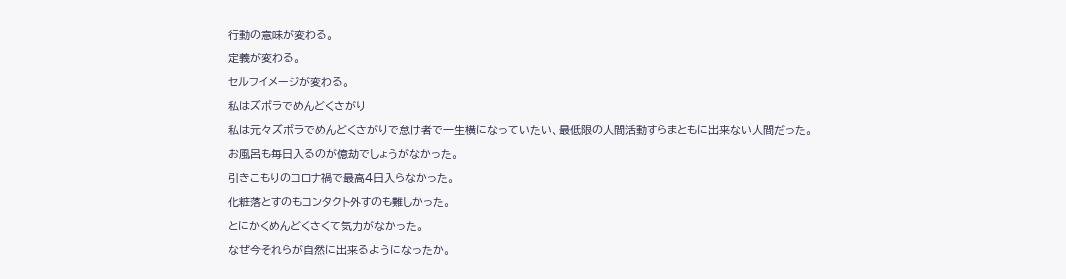行動の意味が変わる。
定義が変わる。
セルフイメージが変わる。
私はズボラでめんどくさがり
私は元々ズボラでめんどくさがりで怠け者で一生横になっていたい、最低限の人間活動すらまともに出来ない人間だった。
お風呂も毎日入るのが億劫でしょうがなかった。
引きこもりのコロナ禍で最高4日入らなかった。
化粧落とすのもコンタクト外すのも難しかった。
とにかくめんどくさくて気力がなかった。
なぜ今それらが自然に出来るようになったか。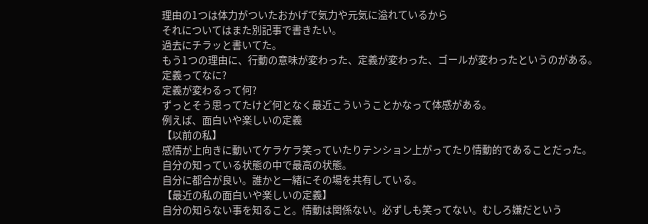理由の1つは体力がついたおかげで気力や元気に溢れているから
それについてはまた別記事で書きたい。
過去にチラッと書いてた。
もう1つの理由に、行動の意味が変わった、定義が変わった、ゴールが変わったというのがある。
定義ってなに?
定義が変わるって何?
ずっとそう思ってたけど何となく最近こういうことかなって体感がある。
例えば、面白いや楽しいの定義
【以前の私】
感情が上向きに動いてケラケラ笑っていたりテンション上がってたり情動的であることだった。
自分の知っている状態の中で最高の状態。
自分に都合が良い。誰かと一緒にその場を共有している。
【最近の私の面白いや楽しいの定義】
自分の知らない事を知ること。情動は関係ない。必ずしも笑ってない。むしろ嫌だという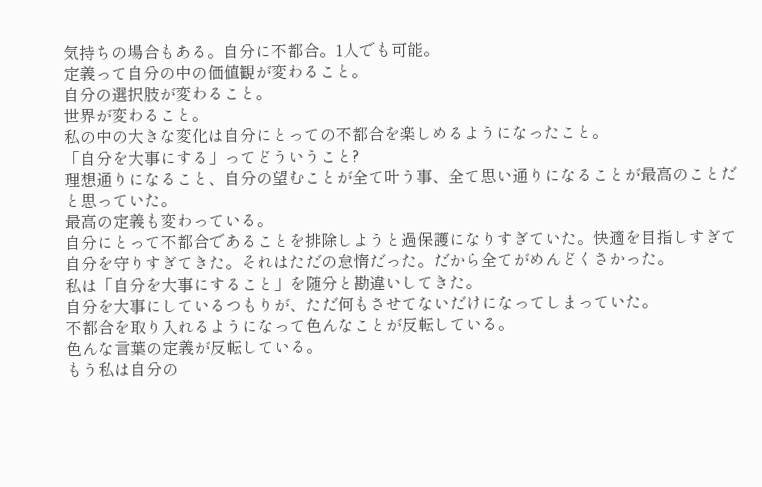気持ちの場合もある。自分に不都合。1人でも可能。
定義って自分の中の価値観が変わること。
自分の選択肢が変わること。
世界が変わること。
私の中の大きな変化は自分にとっての不都合を楽しめるようになったこと。
「自分を大事にする」ってどういうこと?
理想通りになること、自分の望むことが全て叶う事、全て思い通りになることが最高のことだと思っていた。
最高の定義も変わっている。
自分にとって不都合であることを排除しようと過保護になりすぎていた。快適を目指しすぎて自分を守りすぎてきた。それはただの怠惰だった。だから全てがめんどくさかった。
私は「自分を大事にすること」を随分と勘違いしてきた。
自分を大事にしているつもりが、ただ何もさせてないだけになってしまっていた。
不都合を取り入れるようになって色んなことが反転している。
色んな言葉の定義が反転している。
もう私は自分の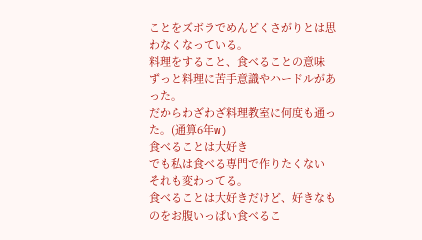ことをズボラでめんどくさがりとは思わなくなっている。
料理をすること、食べることの意味
ずっと料理に苦手意識やハードルがあった。
だからわざわざ料理教室に何度も通った。(通算6年w)
食べることは大好き
でも私は食べる専門で作りたくない
それも変わってる。
食べることは大好きだけど、好きなものをお腹いっぱい食べるこ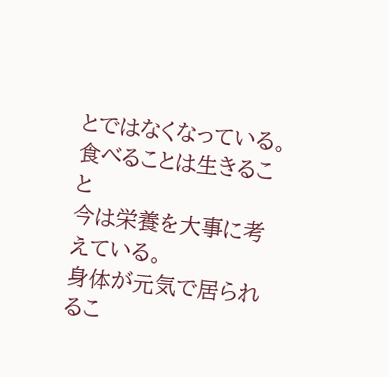とではなくなっている。
食べることは生きること
今は栄養を大事に考えている。
身体が元気で居られるこ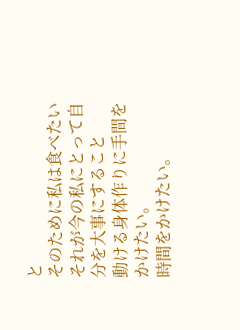と
そのために私は食べたい
それが今の私にとって自分を大事にすること
動ける身体作りに手間をかけたい。
時間をかけたい。